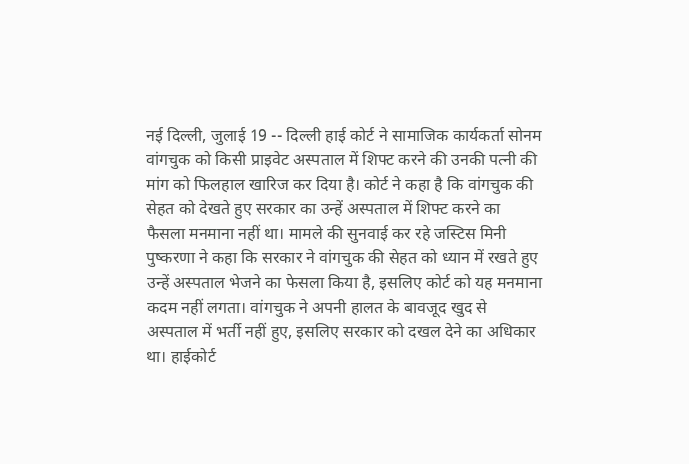नई दिल्ली, जुलाई 19 -- दिल्ली हाई कोर्ट ने सामाजिक कार्यकर्ता सोनम वांगचुक को किसी प्राइवेट अस्पताल में शिफ्ट करने की उनकी पत्नी की मांग को फिलहाल खारिज कर दिया है। कोर्ट ने कहा है कि वांगचुक की सेहत को देखते हुए सरकार का उन्हें अस्पताल में शिफ्ट करने का फैसला मनमाना नहीं था। मामले की सुनवाई कर रहे जस्टिस मिनी पुष्करणा ने कहा कि सरकार ने वांगचुक की सेहत को ध्यान में रखते हुए उन्हें अस्पताल भेजने का फेसला किया है, इसलिए कोर्ट को यह मनमाना कदम नहीं लगता। वांगचुक ने अपनी हालत के बावजूद खुद से अस्पताल में भर्ती नहीं हुए, इसलिए सरकार को दखल देने का अधिकार था। हाईकोर्ट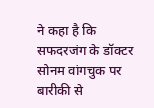ने कहा है कि सफदरजंग के डॉक्टर सोनम वांगचुक पर बारीकी से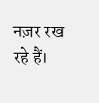नज़र रख रहे हैं।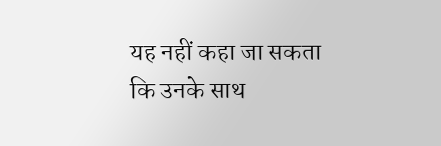यह नहीं कहा जा सकता कि उनके साथ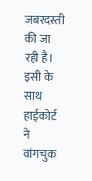जबरदस्ती की जा रही है। इसी के साथ हाईकोर्ट ने वांगचुक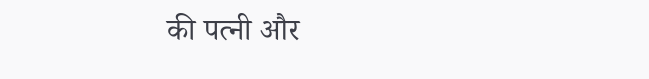की पत्नी और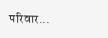परिवार...